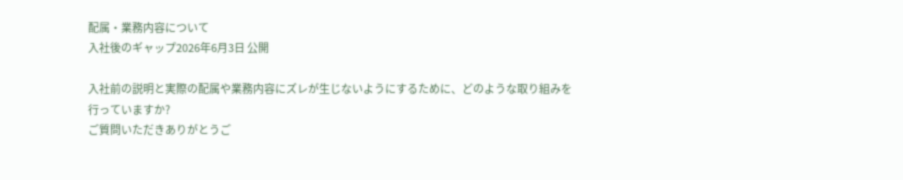配属・業務内容について
入社後のギャップ2026年6月3日 公開

入社前の説明と実際の配属や業務内容にズレが生じないようにするために、どのような取り組みを行っていますか?
ご質問いただきありがとうご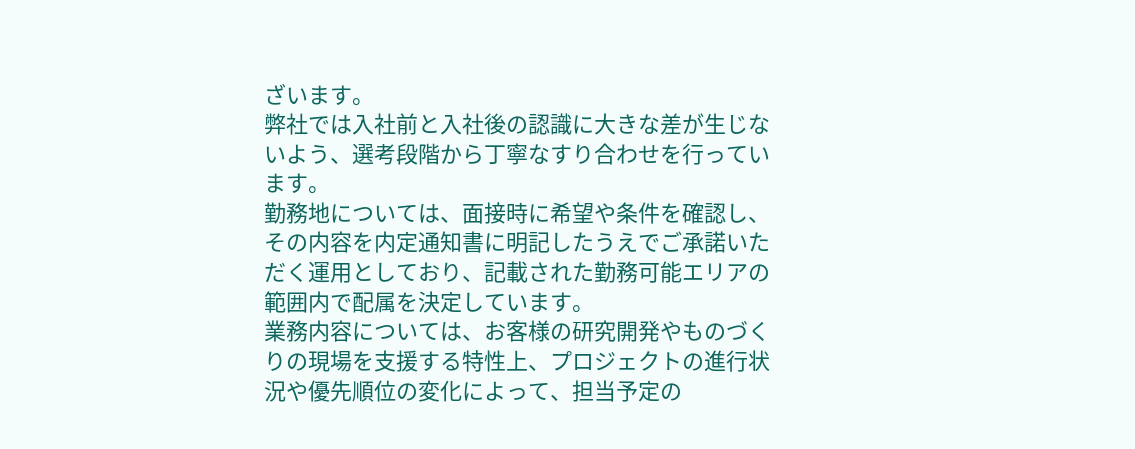ざいます。
弊社では入社前と入社後の認識に大きな差が生じないよう、選考段階から丁寧なすり合わせを行っています。
勤務地については、面接時に希望や条件を確認し、その内容を内定通知書に明記したうえでご承諾いただく運用としており、記載された勤務可能エリアの範囲内で配属を決定しています。
業務内容については、お客様の研究開発やものづくりの現場を支援する特性上、プロジェクトの進行状況や優先順位の変化によって、担当予定の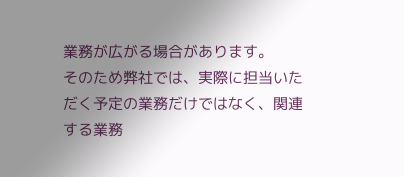業務が広がる場合があります。
そのため弊社では、実際に担当いただく予定の業務だけではなく、関連する業務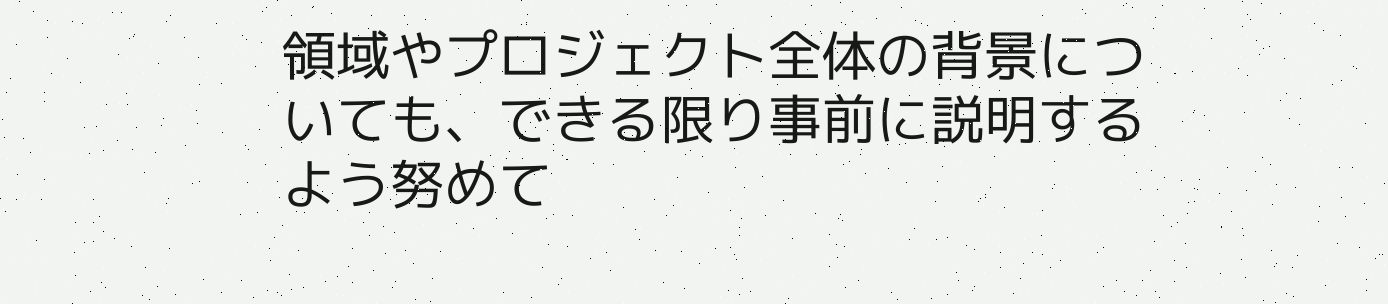領域やプロジェクト全体の背景についても、できる限り事前に説明するよう努めて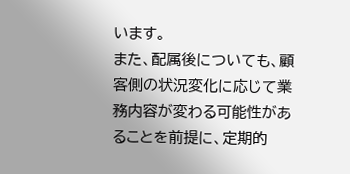います。
また、配属後についても、顧客側の状況変化に応じて業務内容が変わる可能性があることを前提に、定期的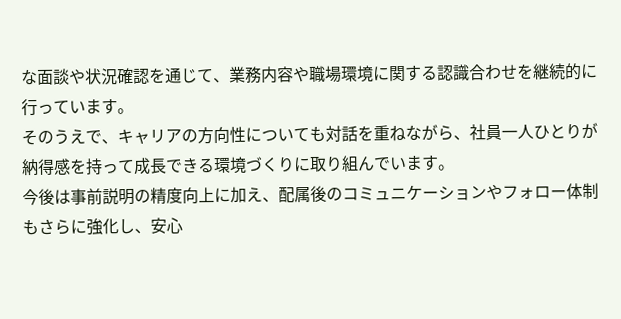な面談や状況確認を通じて、業務内容や職場環境に関する認識合わせを継続的に行っています。
そのうえで、キャリアの方向性についても対話を重ねながら、社員一人ひとりが納得感を持って成長できる環境づくりに取り組んでいます。
今後は事前説明の精度向上に加え、配属後のコミュニケーションやフォロー体制もさらに強化し、安心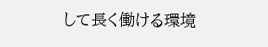して長く働ける環境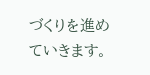づくりを進めていきます。